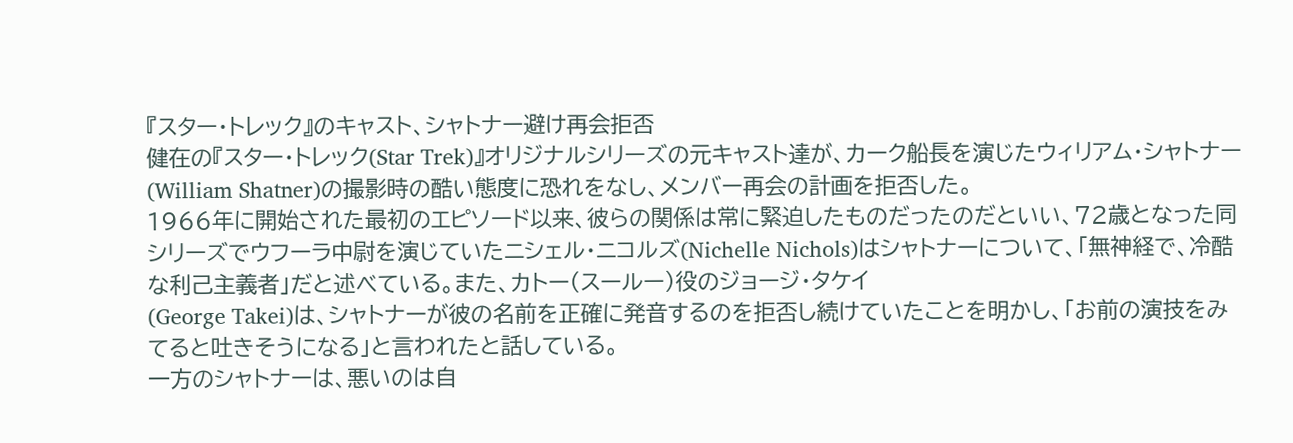『スター・トレック』のキャスト、シャトナー避け再会拒否
健在の『スター・トレック(Star Trek)』オリジナルシリーズの元キャスト達が、カーク船長を演じたウィリアム・シャトナー
(William Shatner)の撮影時の酷い態度に恐れをなし、メンバー再会の計画を拒否した。
1966年に開始された最初のエピソード以来、彼らの関係は常に緊迫したものだったのだといい、72歳となった同シリーズでウフーラ中尉を演じていたニシェル・ニコルズ(Nichelle Nichols)はシャトナーについて、「無神経で、冷酷な利己主義者」だと述べている。また、カトー(スールー)役のジョージ・タケイ
(George Takei)は、シャトナーが彼の名前を正確に発音するのを拒否し続けていたことを明かし、「お前の演技をみてると吐きそうになる」と言われたと話している。
一方のシャトナーは、悪いのは自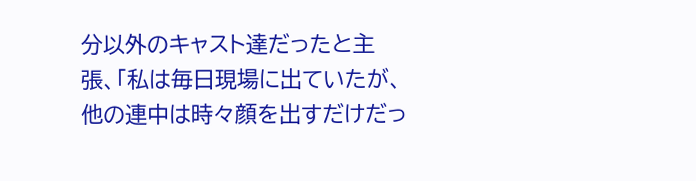分以外のキャスト達だったと主張、「私は毎日現場に出ていたが、他の連中は時々顔を出すだけだっ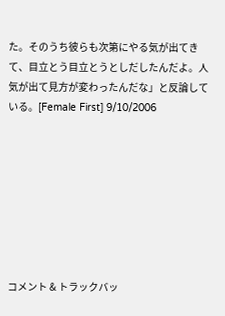た。そのうち彼らも次第にやる気が出てきて、目立とう目立とうとしだしたんだよ。人気が出て見方が変わったんだな」と反論している。[Female First] 9/10/2006








コメント & トラックバッ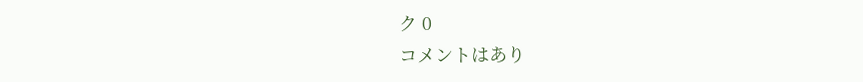ク 0
コメントはあり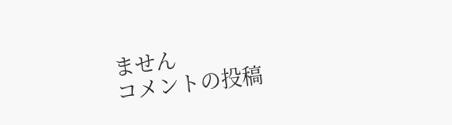ません
コメントの投稿